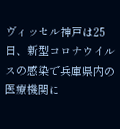ヴィッセル神戸は25日、新型コロナウイルスの感染で兵庫県内の医療機関に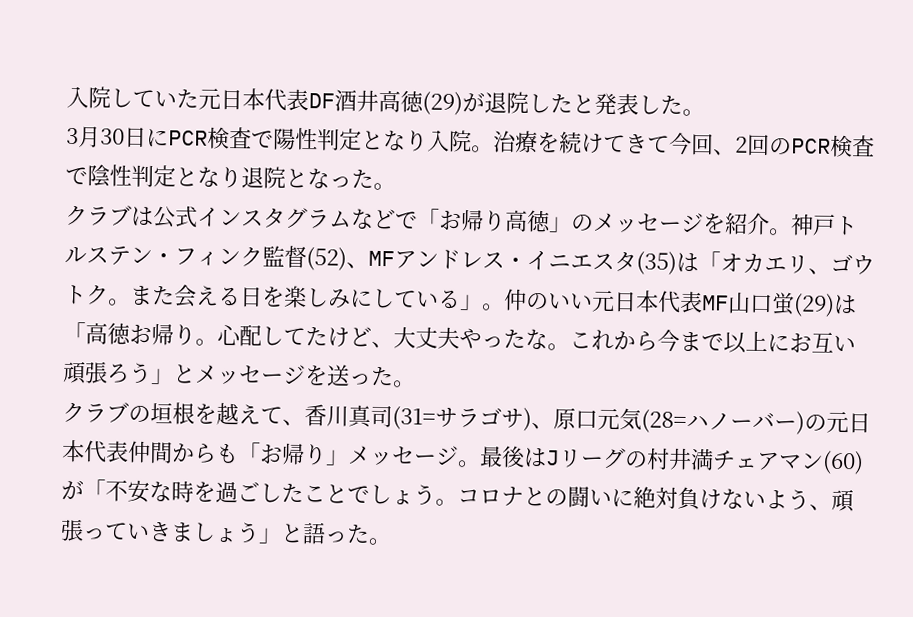入院していた元日本代表DF酒井高徳(29)が退院したと発表した。
3月30日にPCR検査で陽性判定となり入院。治療を続けてきて今回、2回のPCR検査で陰性判定となり退院となった。
クラブは公式インスタグラムなどで「お帰り高徳」のメッセージを紹介。神戸トルステン・フィンク監督(52)、MFアンドレス・イニエスタ(35)は「オカエリ、ゴウトク。また会える日を楽しみにしている」。仲のいい元日本代表MF山口蛍(29)は「高徳お帰り。心配してたけど、大丈夫やったな。これから今まで以上にお互い頑張ろう」とメッセージを送った。
クラブの垣根を越えて、香川真司(31=サラゴサ)、原口元気(28=ハノーバー)の元日本代表仲間からも「お帰り」メッセージ。最後はJリーグの村井満チェアマン(60)が「不安な時を過ごしたことでしょう。コロナとの闘いに絶対負けないよう、頑張っていきましょう」と語った。